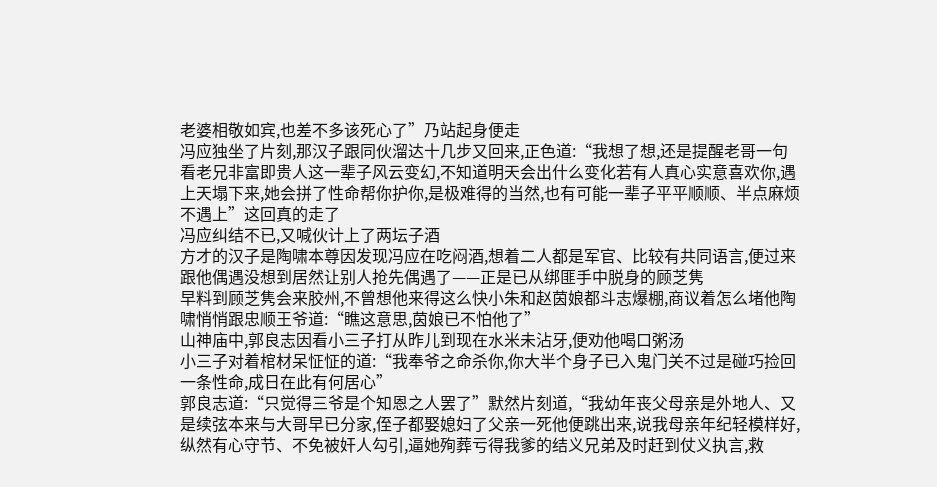老婆相敬如宾,也差不多该死心了”乃站起身便走
冯应独坐了片刻,那汉子跟同伙溜达十几步又回来,正色道:“我想了想,还是提醒老哥一句看老兄非富即贵人这一辈子风云变幻,不知道明天会出什么变化若有人真心实意喜欢你,遇上天塌下来,她会拼了性命帮你护你,是极难得的当然,也有可能一辈子平平顺顺、半点麻烦不遇上”这回真的走了
冯应纠结不已,又喊伙计上了两坛子酒
方才的汉子是陶啸本尊因发现冯应在吃闷酒,想着二人都是军官、比较有共同语言,便过来跟他偶遇没想到居然让别人抢先偶遇了——正是已从绑匪手中脱身的顾芝隽
早料到顾芝隽会来胶州,不曾想他来得这么快小朱和赵茵娘都斗志爆棚,商议着怎么堵他陶啸悄悄跟忠顺王爷道:“瞧这意思,茵娘已不怕他了”
山神庙中,郭良志因看小三子打从昨儿到现在水米未沾牙,便劝他喝口粥汤
小三子对着棺材呆怔怔的道:“我奉爷之命杀你,你大半个身子已入鬼门关不过是碰巧捡回一条性命,成日在此有何居心”
郭良志道:“只觉得三爷是个知恩之人罢了”默然片刻道,“我幼年丧父母亲是外地人、又是续弦本来与大哥早已分家,侄子都娶媳妇了父亲一死他便跳出来,说我母亲年纪轻模样好,纵然有心守节、不免被奸人勾引,逼她殉葬亏得我爹的结义兄弟及时赶到仗义执言,救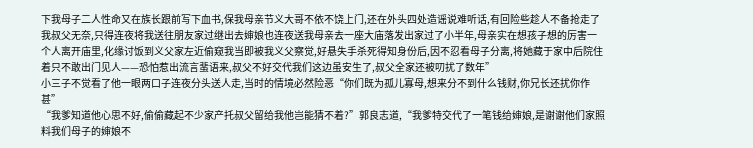下我母子二人性命又在族长跟前写下血书,保我母亲节义大哥不依不饶上门,还在外头四处造谣说难听话,有回险些趁人不备抢走了我叔父无奈,只得连夜将我送往朋友家过继出去婶娘也连夜送我母亲去一座大庙落发出家过了小半年,母亲实在想孩子想的厉害一个人离开庙里,化缘讨饭到义父家左近偷窥我当即被我义父察觉,好悬失手杀死得知身份后,因不忍看母子分离,将她藏于家中后院住着只不敢出门见人——恐怕惹出流言蜚语来,叔父不好交代我们这边虽安生了,叔父全家还被叨扰了数年”
小三子不觉看了他一眼两口子连夜分头送人走,当时的情境必然险恶“你们既为孤儿寡母,想来分不到什么钱财,你兄长还扰你作甚”
“我爹知道他心思不好,偷偷藏起不少家产托叔父留给我他岂能猜不着?”郭良志道,“我爹特交代了一笔钱给婶娘,是谢谢他们家照料我们母子的婶娘不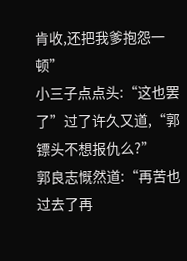肯收,还把我爹抱怨一顿”
小三子点点头:“这也罢了”过了许久又道,“郭镖头不想报仇么?”
郭良志慨然道:“再苦也过去了再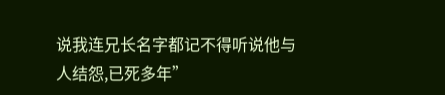说我连兄长名字都记不得听说他与人结怨,已死多年”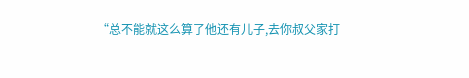“总不能就这么算了他还有儿子,去你叔父家打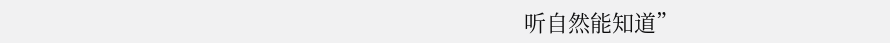听自然能知道”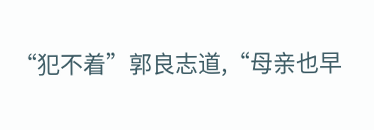“犯不着”郭良志道,“母亲也早